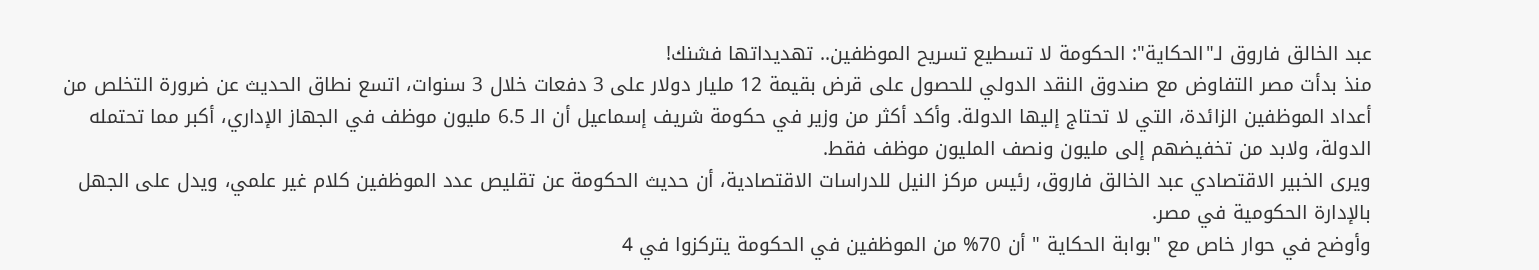عبد الخالق فاروق لـ"الحكاية": الحكومة لا تسطيع تسريح الموظفين.. تهديداتها فشنك!
منذ بدأت مصر التفاوض مع صندوق النقد الدولي للحصول على قرض بقيمة 12 مليار دولار على 3 دفعات خلال 3 سنوات، اتسع نطاق الحديث عن ضرورة التخلص من أعداد الموظفين الزائدة، التي لا تحتاج إليها الدولة. وأكد أكثر من وزير في حكومة شريف إسماعيل أن الـ 6.5 مليون موظف في الجهاز الإداري، أكبر مما تحتمله الدولة، ولابد من تخفيضهم إلى مليون ونصف المليون موظف فقط.
ويرى الخبير الاقتصادي عبد الخالق فاروق، رئيس مركز النيل للدراسات الاقتصادية، أن حديث الحكومة عن تقليص عدد الموظفين كلام غير علمي، ويدل على الجهل بالإدارة الحكومية في مصر.
وأوضح في حوار خاص مع "بوابة الحكاية " أن 70% من الموظفين في الحكومة يتركزوا في 4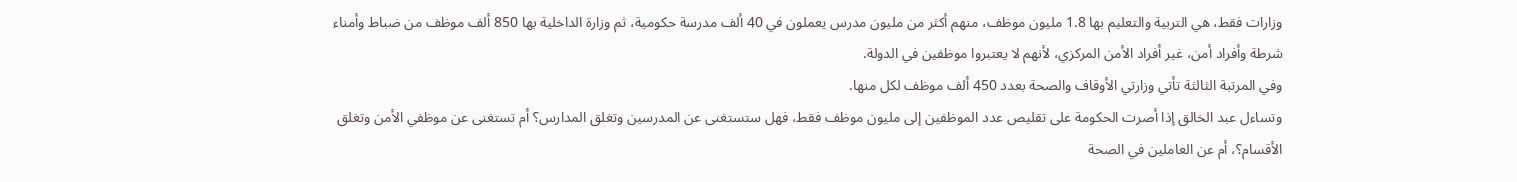وزارات فقط، هي التربية والتعليم بها 1.8 مليون موظف، منهم أكثر من مليون مدرس يعملون في 40 ألف مدرسة حكومية، ثم وزارة الداخلية بها 850 ألف موظف من ضباط وأمناء شرطة وأفراد أمن، غير أفراد الأمن المركزي، لأنهم لا يعتبروا موظفين في الدولة.
وفي المرتبة الثالثة تأتي وزارتي الأوقاف والصحة بعدد 450 ألف موظف لكل منها.
وتساءل عبد الخالق إذا أصرت الحكومة على تقليص عدد الموظفين إلى مليون موظف فقط، فهل ستستغنى عن المدرسين وتغلق المدارس؟ أم تستغنى عن موظفي الأمن وتغلق الأقسام؟، أم عن العاملين في الصحة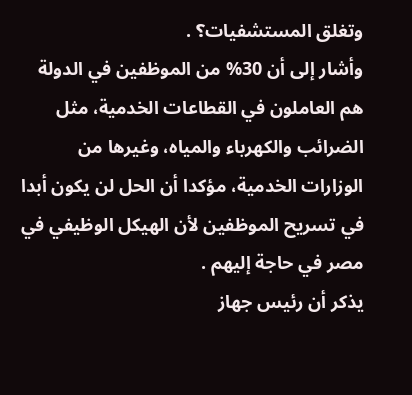وتغلق المستشفيات؟ .
وأشار إلى أن 30% من الموظفين في الدولة هم العاملون في القطاعات الخدمية، مثل الضرائب والكهرباء والمياه، وغيرها من الوزارات الخدمية، مؤكدا أن الحل لن يكون أبدا في تسريح الموظفين لأن الهيكل الوظيفي في مصر في حاجة إليهم .
يذكر أن رئيس جهاز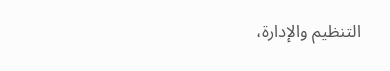التنظيم والإدارة،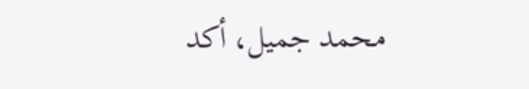محمد جميل، أكد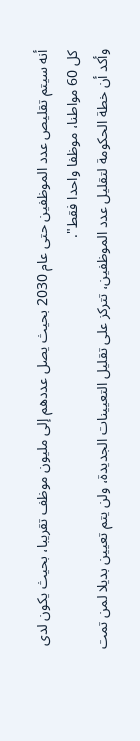أنه سيتم تقليص عدد الموظفين حتى عام 2030 بحيث يصل عددهم إلى مليون موظف تقريبا، بحيث يكون لدى كل 60 مواطنا، موظفا واحدا فقط".
وأكد أن خطة الحكومة لتقليل عدد الموظفين، تتركز على تقليل التعيينات الجديدة، ولن يتم تعيين بديلا لمن تمت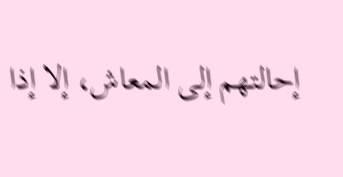إحالتهم إلى المعاش، إلا إذا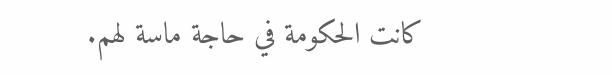كانت الحكومة في حاجة ماسة لهم.